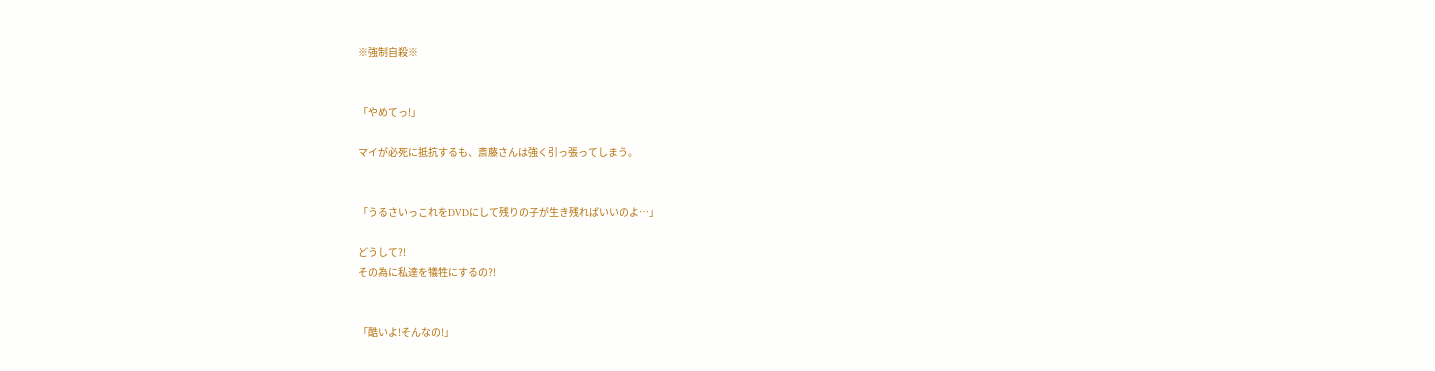※強制自殺※


「やめてっ!」

マイが必死に抵抗するも、斎藤さんは強く引っ張ってしまう。


「うるさいっこれをDVDにして残りの子が生き残ればいいのよ…」

どうして?!
その為に私達を犠牲にするの?!


「酷いよ!そんなの!」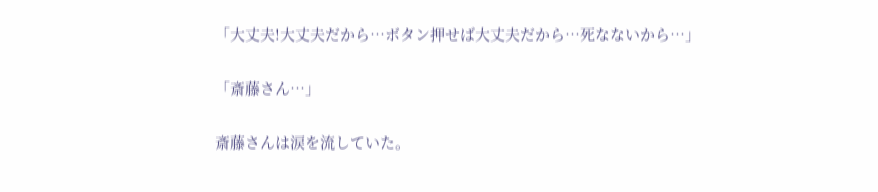「大丈夫!大丈夫だから…ボタン押せば大丈夫だから…死なないから…」


「斎藤さん…」


斎藤さんは涙を流していた。